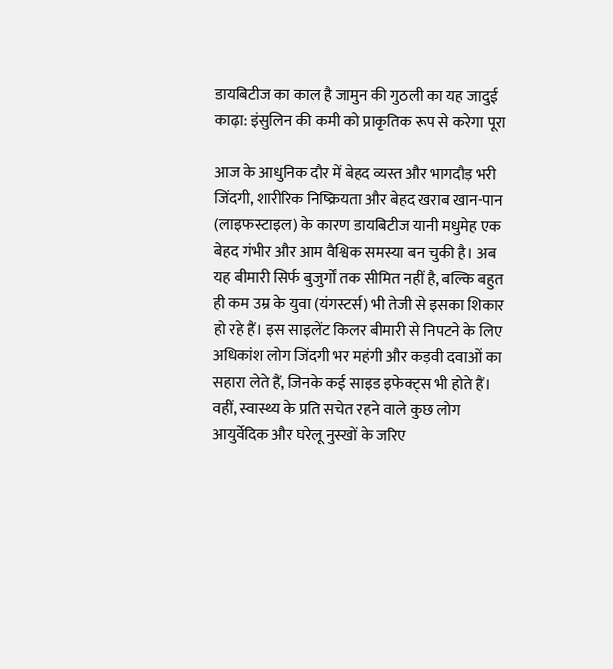डायबिटीज का काल है जामुन की गुठली का यह जादुई काढ़ा: इंसुलिन की कमी को प्राकृतिक रूप से करेगा पूरा

आज के आधुनिक दौर में बेहद व्यस्त और भागदौड़ भरी जिंदगी, शारीरिक निष्क्रियता और बेहद खराब खान-पान (लाइफस्टाइल) के कारण डायबिटीज यानी मधुमेह एक बेहद गंभीर और आम वैश्विक समस्या बन चुकी है। अब यह बीमारी सिर्फ बुजुर्गों तक सीमित नहीं है, बल्कि बहुत ही कम उम्र के युवा (यंगस्टर्स) भी तेजी से इसका शिकार हो रहे हैं। इस साइलेंट किलर बीमारी से निपटने के लिए अधिकांश लोग जिंदगी भर महंगी और कड़वी दवाओं का सहारा लेते हैं, जिनके कई साइड इफेक्ट्स भी होते हैं। वहीं, स्वास्थ्य के प्रति सचेत रहने वाले कुछ लोग आयुर्वेदिक और घरेलू नुस्खों के जरिए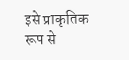इसे प्राकृतिक रूप से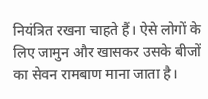नियंत्रित रखना चाहते हैं। ऐसे लोगों के लिए जामुन और खासकर उसके बीजों का सेवन रामबाण माना जाता है।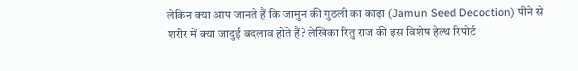लेकिन क्या आप जानते हैं कि जामुन की गुठली का काढ़ा (Jamun Seed Decoction) पीने से शरीर में क्या जादुई बदलाव होते हैं? लेखिका रितु राज की इस विशेष हेल्थ रिपोर्ट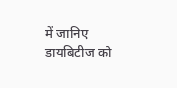में जानिए डायबिटीज को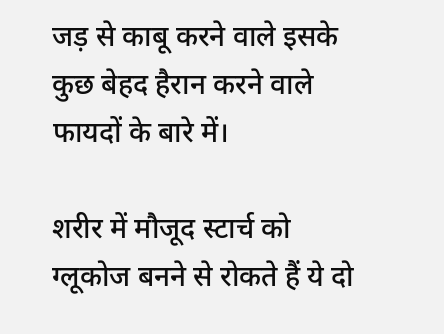जड़ से काबू करने वाले इसके कुछ बेहद हैरान करने वाले फायदों के बारे में।

शरीर में मौजूद स्टार्च को ग्लूकोज बनने से रोकते हैं ये दो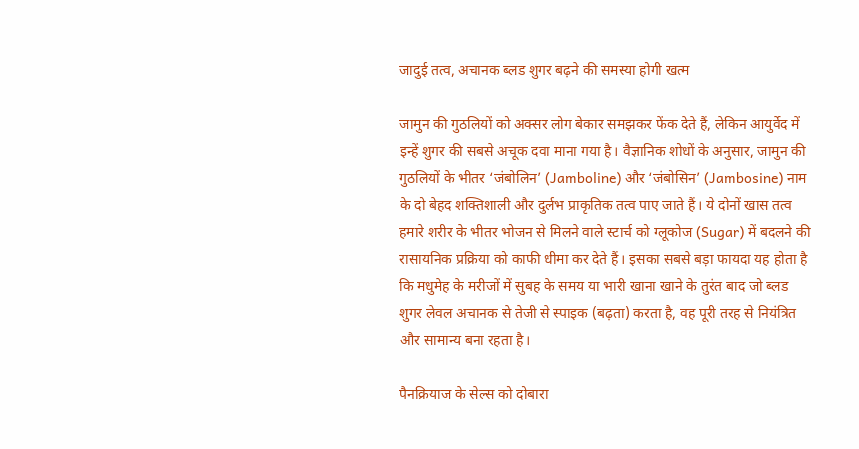जादुई तत्व, अचानक ब्लड शुगर बढ़ने की समस्या होगी खत्म

जामुन की गुठलियों को अक्सर लोग बेकार समझकर फेंक देते हैं, लेकिन आयुर्वेद में इन्हें शुगर की सबसे अचूक दवा माना गया है। वैज्ञानिक शोधों के अनुसार, जामुन की गुठलियों के भीतर ‘जंबोलिन’ (Jamboline) और ‘जंबोसिन’ (Jambosine) नाम के दो बेहद शक्तिशाली और दुर्लभ प्राकृतिक तत्व पाए जाते हैं। ये दोनों खास तत्व हमारे शरीर के भीतर भोजन से मिलने वाले स्टार्च को ग्लूकोज (Sugar) में बदलने की रासायनिक प्रक्रिया को काफी धीमा कर देते हैं। इसका सबसे बड़ा फायदा यह होता है कि मधुमेह के मरीजों में सुबह के समय या भारी खाना खाने के तुरंत बाद जो ब्लड शुगर लेवल अचानक से तेजी से स्पाइक (बढ़ता) करता है, वह पूरी तरह से नियंत्रित और सामान्य बना रहता है।

पैनक्रियाज के सेल्स को दोबारा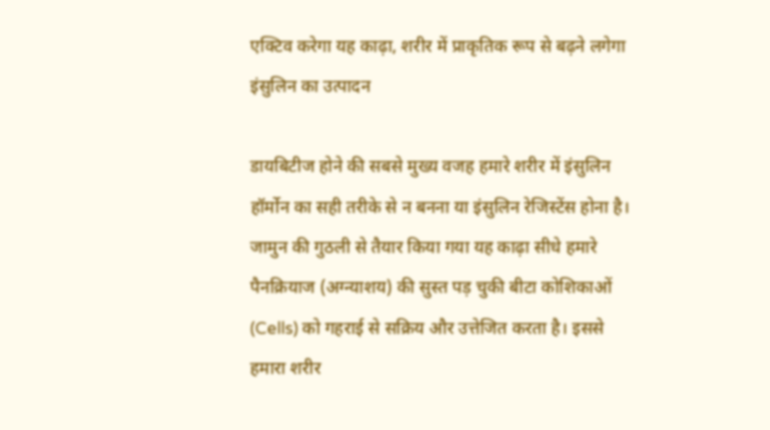एक्टिव करेगा यह काढ़ा, शरीर में प्राकृतिक रूप से बढ़ने लगेगा इंसुलिन का उत्पादन

डायबिटीज होने की सबसे मुख्य वजह हमारे शरीर में इंसुलिन हॉर्मोन का सही तरीके से न बनना या इंसुलिन रेजिस्टेंस होना है। जामुन की गुठली से तैयार किया गया यह काढ़ा सीधे हमारे पैनक्रियाज (अग्न्याशय) की सुस्त पड़ चुकी बीटा कोशिकाओं (Cells) को गहराई से सक्रिय और उत्तेजित करता है। इससे हमारा शरीर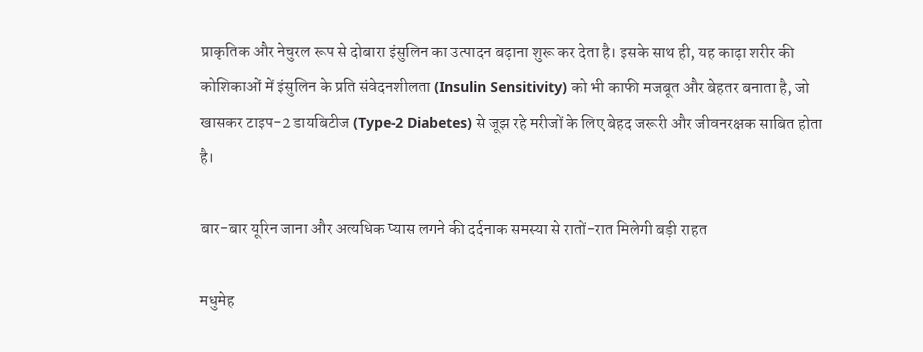प्राकृतिक और नेचुरल रूप से दोबारा इंसुलिन का उत्पादन बढ़ाना शुरू कर देता है। इसके साथ ही, यह काढ़ा शरीर की कोशिकाओं में इंसुलिन के प्रति संवेदनशीलता (Insulin Sensitivity) को भी काफी मजबूत और बेहतर बनाता है, जो खासकर टाइप-2 डायबिटीज (Type-2 Diabetes) से जूझ रहे मरीजों के लिए बेहद जरूरी और जीवनरक्षक साबित होता है।

बार-बार यूरिन जाना और अत्यधिक प्यास लगने की दर्दनाक समस्या से रातों-रात मिलेगी बड़ी राहत

मधुमेह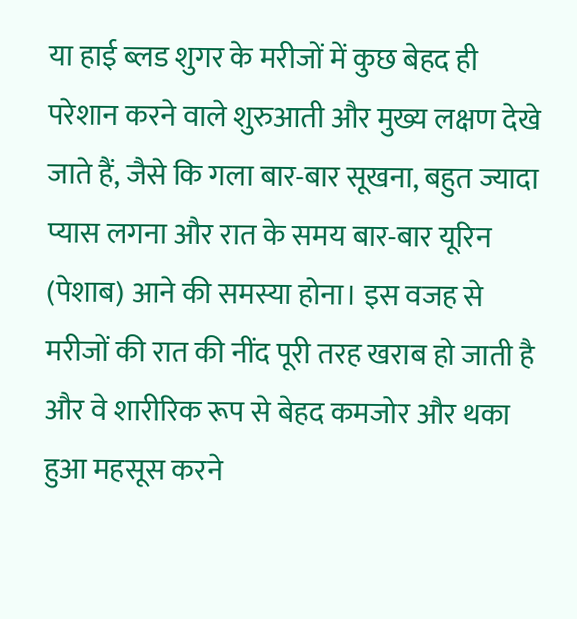या हाई ब्लड शुगर के मरीजों में कुछ बेहद ही परेशान करने वाले शुरुआती और मुख्य लक्षण देखे जाते हैं, जैसे कि गला बार-बार सूखना, बहुत ज्यादा प्यास लगना और रात के समय बार-बार यूरिन (पेशाब) आने की समस्या होना। इस वजह से मरीजों की रात की नींद पूरी तरह खराब हो जाती है और वे शारीरिक रूप से बेहद कमजोर और थका हुआ महसूस करने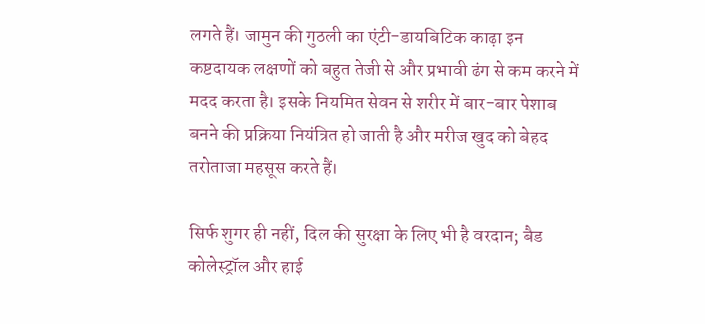लगते हैं। जामुन की गुठली का एंटी-डायबिटिक काढ़ा इन कष्टदायक लक्षणों को बहुत तेजी से और प्रभावी ढंग से कम करने में मदद करता है। इसके नियमित सेवन से शरीर में बार-बार पेशाब बनने की प्रक्रिया नियंत्रित हो जाती है और मरीज खुद को बेहद तरोताजा महसूस करते हैं।

सिर्फ शुगर ही नहीं, दिल की सुरक्षा के लिए भी है वरदान; बैड कोलेस्ट्रॉल और हाई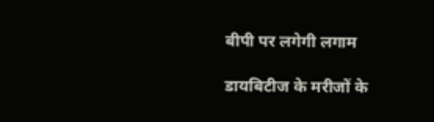बीपी पर लगेगी लगाम

डायबिटीज के मरीजों के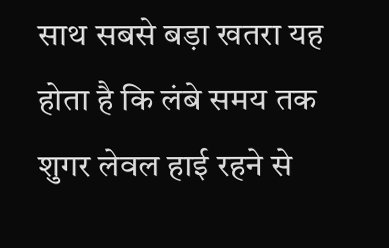साथ सबसे बड़ा खतरा यह होता है कि लंबे समय तक शुगर लेवल हाई रहने से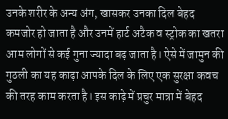उनके शरीर के अन्य अंग, खासकर उनका दिल बेहद कमजोर हो जाता है और उनमें हार्ट अटैक व स्ट्रोक का खतरा आम लोगों से कई गुना ज्यादा बढ़ जाता है। ऐसे में जामुन की गुठली का यह काढ़ा आपके दिल के लिए एक सुरक्षा कवच की तरह काम करता है। इस काढ़े में प्रचुर मात्रा में बेहद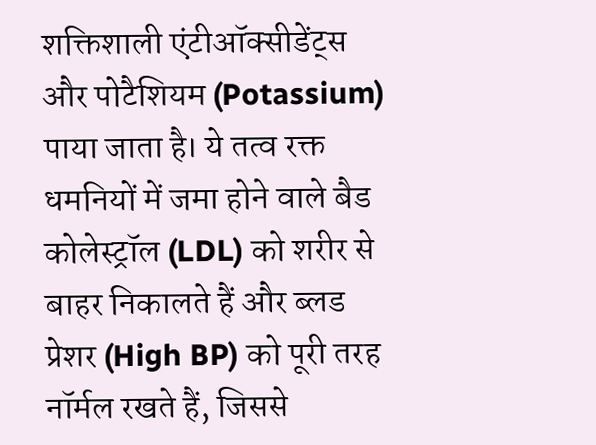शक्तिशाली एंटीऑक्सीडेंट्स और पोटैशियम (Potassium) पाया जाता है। ये तत्व रक्त धमनियों में जमा होने वाले बैड कोलेस्ट्रॉल (LDL) को शरीर से बाहर निकालते हैं और ब्लड प्रेशर (High BP) को पूरी तरह नॉर्मल रखते हैं, जिससे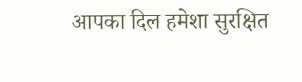आपका दिल हमेशा सुरक्षित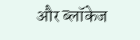और ब्लॉकेज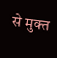से मुक्त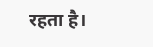रहता है।